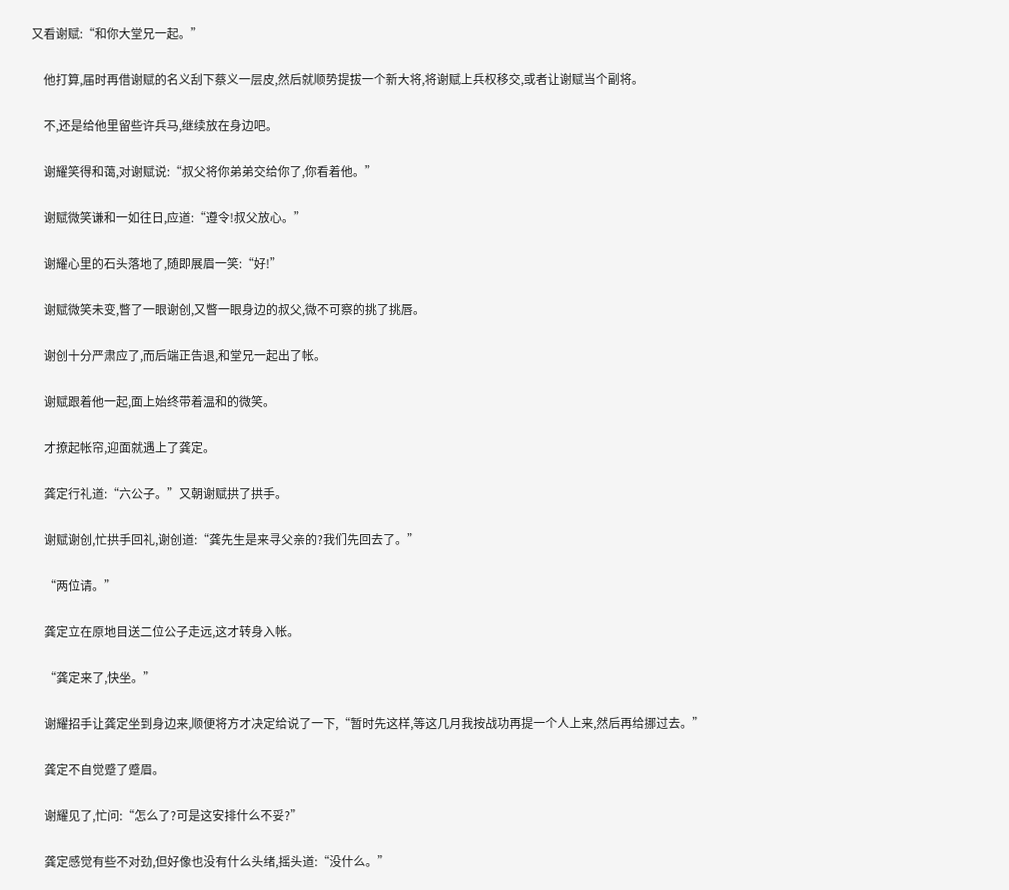又看谢赋:“和你大堂兄一起。”

    他打算,届时再借谢赋的名义刮下蔡义一层皮,然后就顺势提拔一个新大将,将谢赋上兵权移交,或者让谢赋当个副将。

    不,还是给他里留些许兵马,继续放在身边吧。

    谢耀笑得和蔼,对谢赋说:“叔父将你弟弟交给你了,你看着他。”

    谢赋微笑谦和一如往日,应道:“遵令!叔父放心。”

    谢耀心里的石头落地了,随即展眉一笑:“好!”

    谢赋微笑未变,瞥了一眼谢创,又瞥一眼身边的叔父,微不可察的挑了挑唇。

    谢创十分严肃应了,而后端正告退,和堂兄一起出了帐。

    谢赋跟着他一起,面上始终带着温和的微笑。

    才撩起帐帘,迎面就遇上了龚定。

    龚定行礼道:“六公子。”又朝谢赋拱了拱手。

    谢赋谢创,忙拱手回礼,谢创道:“龚先生是来寻父亲的?我们先回去了。”

    “两位请。”

    龚定立在原地目送二位公子走远,这才转身入帐。

    “龚定来了,快坐。”

    谢耀招手让龚定坐到身边来,顺便将方才决定给说了一下,“暂时先这样,等这几月我按战功再提一个人上来,然后再给挪过去。”

    龚定不自觉蹙了蹙眉。

    谢耀见了,忙问:“怎么了?可是这安排什么不妥?”

    龚定感觉有些不对劲,但好像也没有什么头绪,摇头道:“没什么。”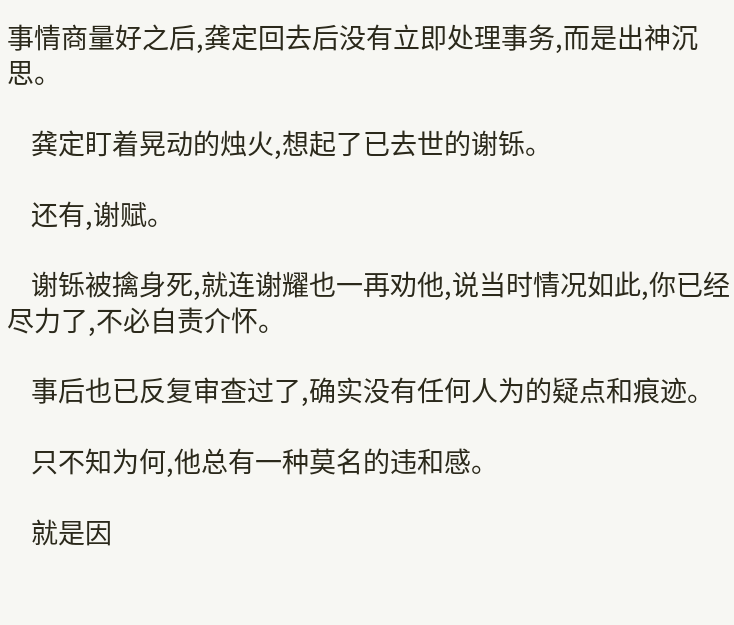事情商量好之后,龚定回去后没有立即处理事务,而是出神沉思。

    龚定盯着晃动的烛火,想起了已去世的谢铄。

    还有,谢赋。

    谢铄被擒身死,就连谢耀也一再劝他,说当时情况如此,你已经尽力了,不必自责介怀。

    事后也已反复审查过了,确实没有任何人为的疑点和痕迹。

    只不知为何,他总有一种莫名的违和感。

    就是因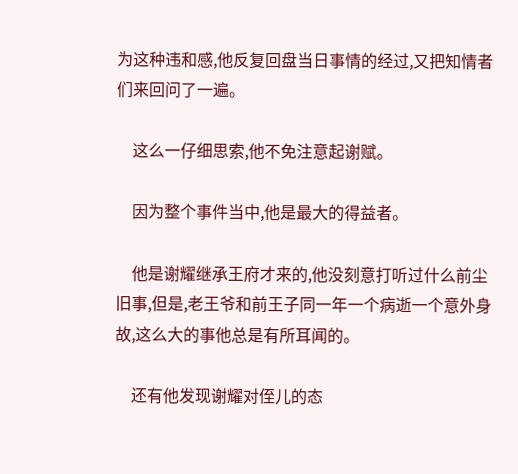为这种违和感,他反复回盘当日事情的经过,又把知情者们来回问了一遍。

    这么一仔细思索,他不免注意起谢赋。

    因为整个事件当中,他是最大的得益者。

    他是谢耀继承王府才来的,他没刻意打听过什么前尘旧事,但是,老王爷和前王子同一年一个病逝一个意外身故,这么大的事他总是有所耳闻的。

    还有他发现谢耀对侄儿的态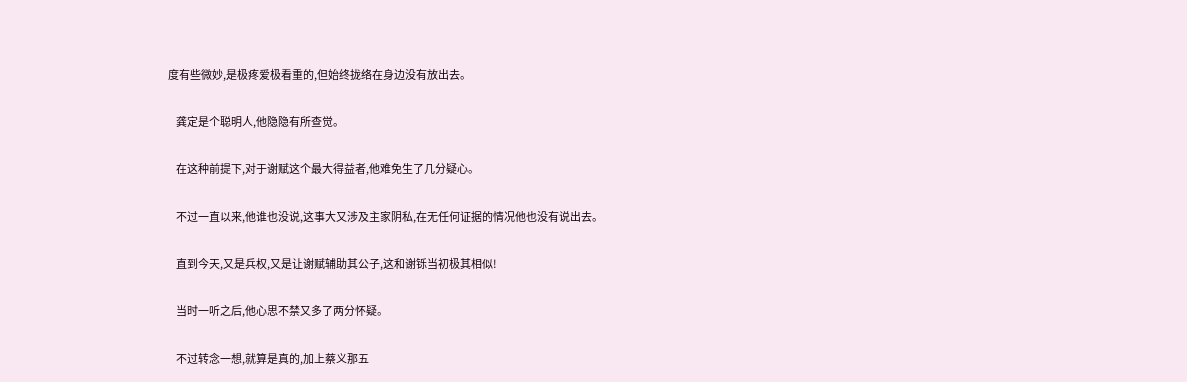度有些微妙,是极疼爱极看重的,但始终拢络在身边没有放出去。

    龚定是个聪明人,他隐隐有所查觉。

    在这种前提下,对于谢赋这个最大得益者,他难免生了几分疑心。

    不过一直以来,他谁也没说,这事大又涉及主家阴私,在无任何证据的情况他也没有说出去。

    直到今天,又是兵权,又是让谢赋辅助其公子,这和谢铄当初极其相似!

    当时一听之后,他心思不禁又多了两分怀疑。

    不过转念一想,就算是真的,加上蔡义那五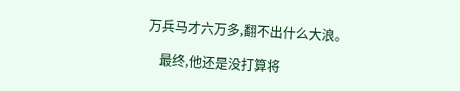万兵马才六万多,翻不出什么大浪。

    最终,他还是没打算将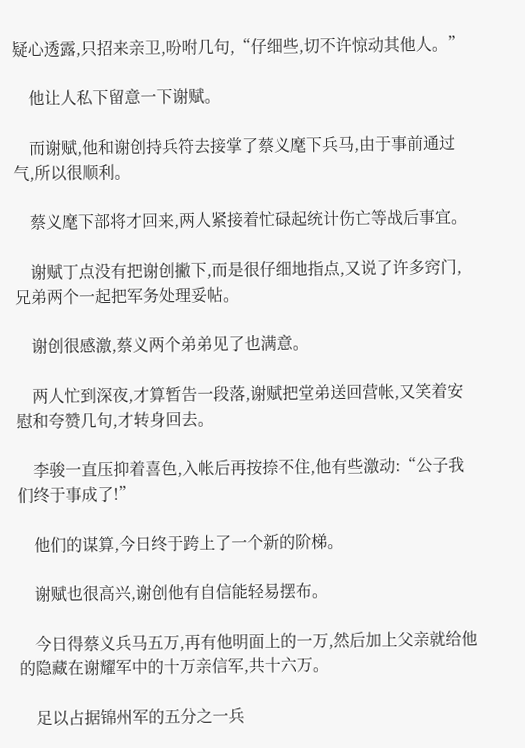疑心透露,只招来亲卫,吩咐几句,“仔细些,切不许惊动其他人。”

    他让人私下留意一下谢赋。

    而谢赋,他和谢创持兵符去接掌了蔡义麾下兵马,由于事前通过气,所以很顺利。

    蔡义麾下部将才回来,两人紧接着忙碌起统计伤亡等战后事宜。

    谢赋丁点没有把谢创撇下,而是很仔细地指点,又说了许多窍门,兄弟两个一起把军务处理妥帖。

    谢创很感激,蔡义两个弟弟见了也满意。

    两人忙到深夜,才算暂告一段落,谢赋把堂弟送回营帐,又笑着安慰和夸赞几句,才转身回去。

    李骏一直压抑着喜色,入帐后再按捺不住,他有些激动:“公子我们终于事成了!”

    他们的谋算,今日终于跨上了一个新的阶梯。

    谢赋也很高兴,谢创他有自信能轻易摆布。

    今日得蔡义兵马五万,再有他明面上的一万,然后加上父亲就给他的隐藏在谢耀军中的十万亲信军,共十六万。

    足以占据锦州军的五分之一兵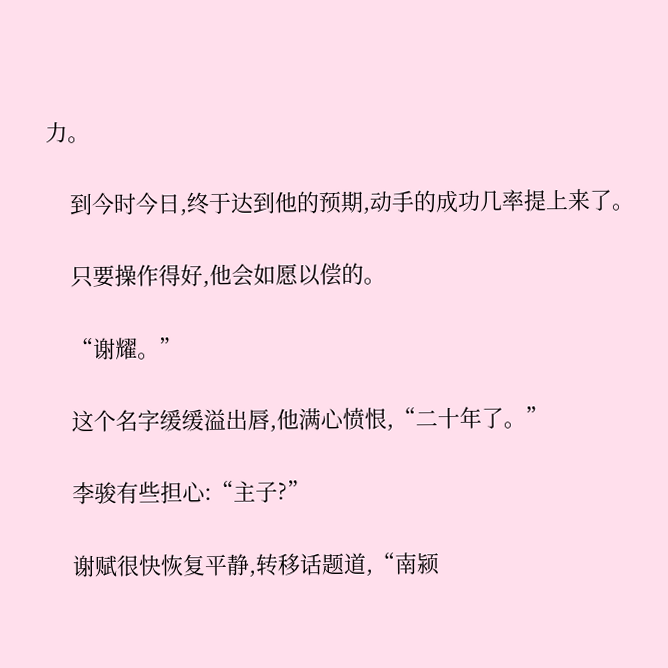力。

    到今时今日,终于达到他的预期,动手的成功几率提上来了。

    只要操作得好,他会如愿以偿的。

    “谢耀。”

    这个名字缓缓溢出唇,他满心愤恨,“二十年了。”

    李骏有些担心:“主子?”

    谢赋很快恢复平静,转移话题道,“南颍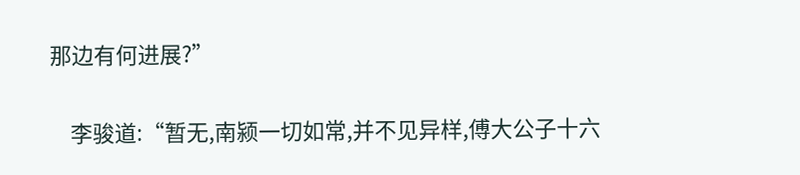那边有何进展?”

    李骏道:“暂无,南颍一切如常,并不见异样,傅大公子十六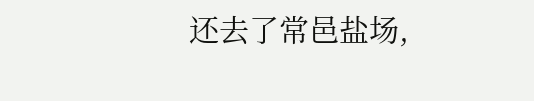还去了常邑盐场,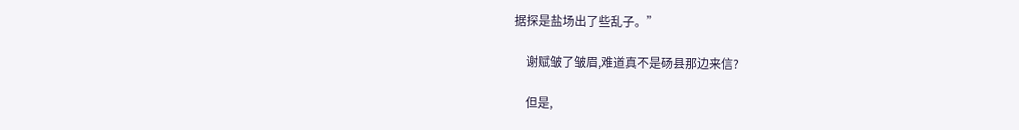据探是盐场出了些乱子。”

    谢赋皱了皱眉,难道真不是砀县那边来信?

    但是,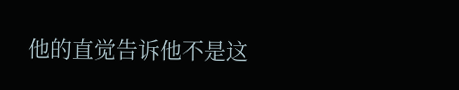他的直觉告诉他不是这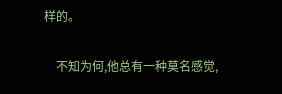样的。

    不知为何,他总有一种莫名感觉,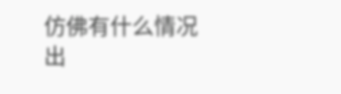仿佛有什么情况出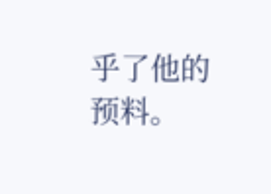乎了他的预料。